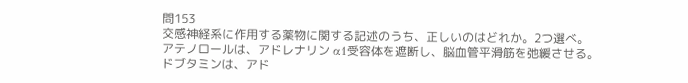問153
交感神経系に作用する薬物に関する記述のうち、正しいのはどれか。2つ選べ。
アテノロールは、アドレナリン α1受容体を遮断し、脳血管平滑筋を弛緩させる。
ドブタミンは、アド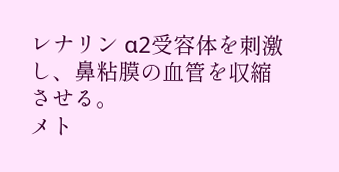レナリン α2受容体を刺激し、鼻粘膜の血管を収縮させる。
メト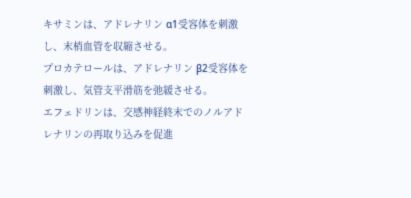キサミンは、アドレナリン α1受容体を刺激し、末梢血管を収縮させる。
プロカテロールは、アドレナリン β2受容体を刺激し、気管支平滑筋を弛緩させる。
エフェドリンは、交感神経終末でのノルアドレナリンの再取り込みを促進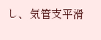し、気管支平滑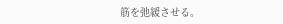筋を弛緩させる。